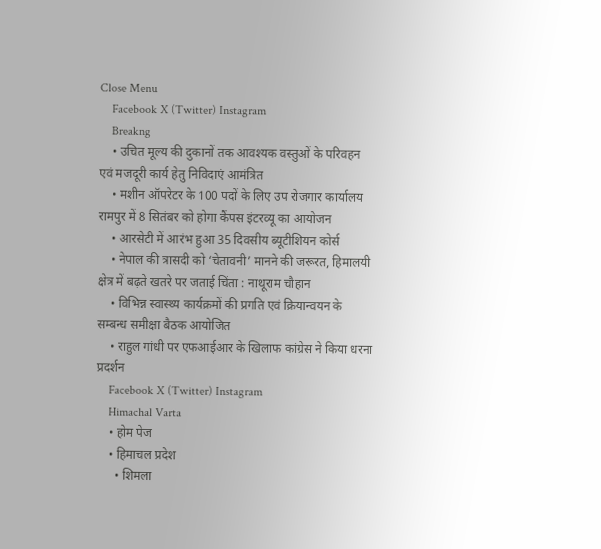Close Menu
    Facebook X (Twitter) Instagram
    Breakng
    • उचित मूल्य की दुकानों तक आवश्यक वस्तुओं के परिवहन एवं मजदूरी कार्य हेतु निविदाएं आमंत्रित
    • मशीन ऑपरेटर के 100 पदों के लिए उप रोजगार कार्यालय रामपुर में 8 सितंबर को होगा कैंपस इंटरव्यू का आयोजन
    • आरसेटी में आरंभ हुआ 35 दिवसीय ब्यूटीशियन कोर्स
    • नेपाल की त्रासदी को ‘चेतावनी’ मानने की जरूरत, हिमालयी क्षेत्र में बढ़ते खतरे पर जताई चिंता : नाथूराम चौहान
    • विभिन्न स्वास्थ्य कार्यक्रमों की प्रगति एवं क्रियान्वयन के सम्बन्ध समीक्षा बैठक आयोजित
    • राहुल गांधी पर एफआईआर के खिलाफ कांग्रेस ने किया धरना प्रदर्शन
    Facebook X (Twitter) Instagram
    Himachal Varta
    • होम पेज
    • हिमाचल प्रदेश
      • शिमला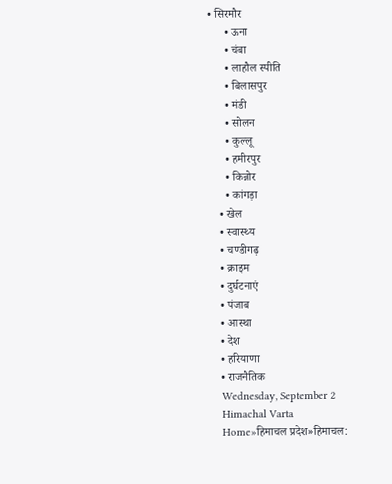• सिरमौर
      • ऊना
      • चंबा
      • लाहौल स्पीति
      • बिलासपुर
      • मंडी
      • सोलन
      • कुल्लू
      • हमीरपुर
      • किन्नोर
      • कांगड़ा
    • खेल
    • स्वास्थ्य
    • चण्डीगढ़
    • क्राइम
    • दुर्घटनाएं
    • पंजाब
    • आस्था
    • देश
    • हरियाणा
    • राजनैतिक
    Wednesday, September 2
    Himachal Varta
    Home»हिमाचल प्रदेश»हिमाचल: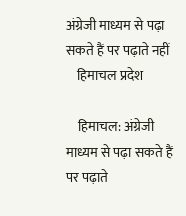अंग्रेजी माध्यम से पढ़ा सकते हैं पर पढ़ाते नहीं
    हिमाचल प्रदेश

    हिमाचल: अंग्रेजी माध्यम से पढ़ा सकते हैं पर पढ़ाते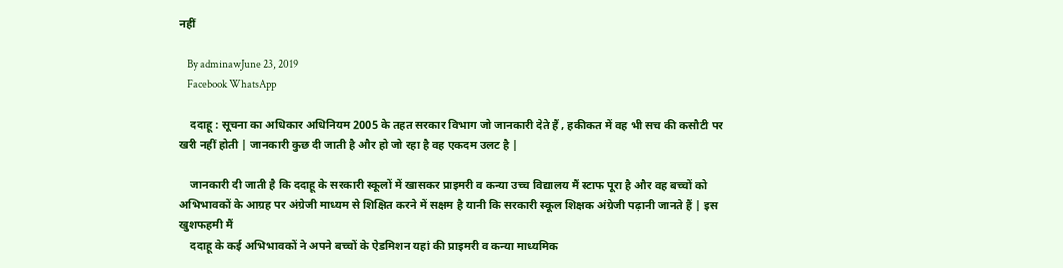नहीं

    By adminawJune 23, 2019
    Facebook WhatsApp

    ददाहू : सूचना का अधिकार अधिनियम 2005 के तहत सरकार विभाग जो जानकारी देते हैं , हकीकत में वह भी सच की कसौटी पर खरी नहीं होती | जानकारी कुछ दी जाती है और हो जो रहा है वह एकदम उलट है |

    जानकारी दी जाती है कि ददाहू के सरकारी स्कूलों में खासकर प्राइमरी व कन्या उच्च विद्यालय मैं स्टाफ पूरा है और वह बच्चों को अभिभावकों के आग्रह पर अंग्रेजी माध्यम से शिक्षित करने में सक्षम है यानी कि सरकारी स्कूल शिक्षक अंग्रेजी पढ़ानी जानते हैं | इस खुशफहमी मैं
    ददाहू के कई अभिभावकों ने अपने बच्चों के ऐडमिशन यहां की प्राइमरी व कन्या माध्यमिक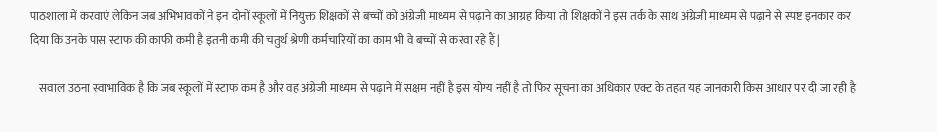पाठशाला में करवाएं लेकिन जब अभिभावकों ने इन दोनों स्कूलों में नियुक्त शिक्षकों से बच्चों को अंग्रेजी माध्यम से पढ़ाने का आग्रह किया तो शिक्षकों ने इस तर्क के साथ अंग्रेजी माध्यम से पढ़ाने से स्पष्ट इनकार कर दिया कि उनके पास स्टाफ की काफी कमी है इतनी कमी की चतुर्थ श्रेणी कर्मचारियों का काम भी वे बच्चों से करवा रहे हैं |

    सवाल उठना स्वाभाविक है कि जब स्कूलों में स्टाफ कम है और वह अंग्रेजी माध्यम से पढ़ाने में सक्षम नहीं है इस योग्य नहीं है तो फिर सूचना का अधिकार एक्ट के तहत यह जानकारी किस आधार पर दी जा रही है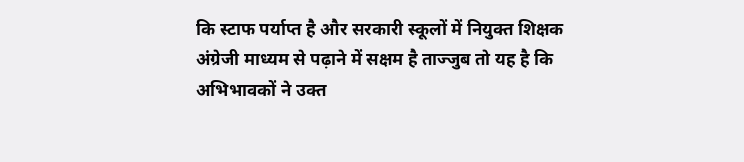कि स्टाफ पर्याप्त है और सरकारी स्कूलों में नियुक्त शिक्षक अंग्रेजी माध्यम से पढ़ाने में सक्षम है ताज्जुब तो यह है कि अभिभावकों ने उक्त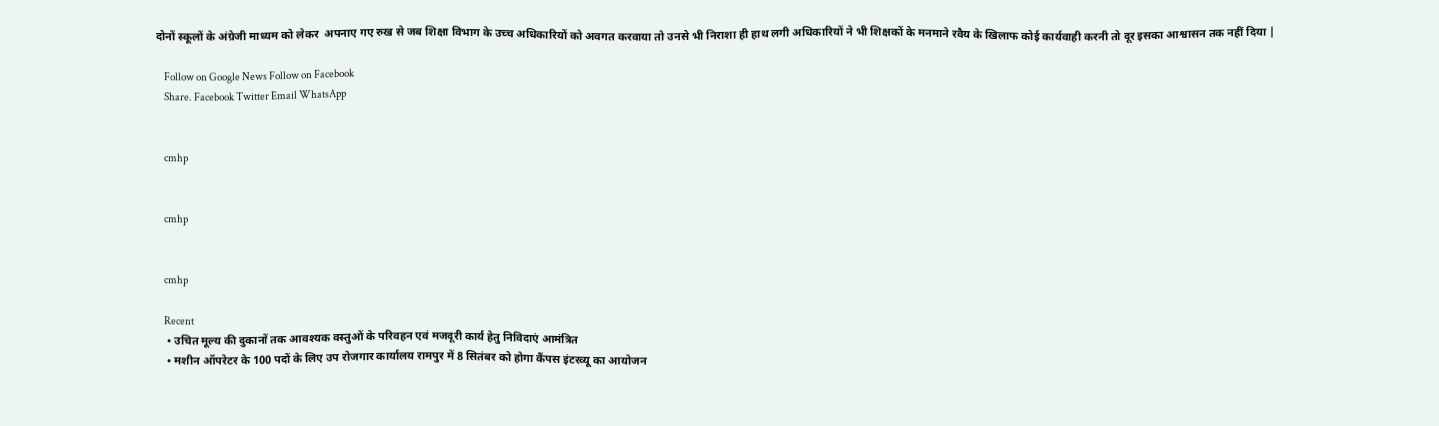दोनों स्कूलों के अंग्रेजी माध्यम को लेकर  अपनाए गए रुख से जब शिक्षा विभाग के उच्च अधिकारियों को अवगत करवाया तो उनसे भी निराशा ही हाथ लगी अधिकारियों ने भी शिक्षकों के मनमाने रवैय के खिलाफ कोई कार्यवाही करनी तो दूर इसका आश्वासन तक नहीं दिया |

    Follow on Google News Follow on Facebook
    Share. Facebook Twitter Email WhatsApp


    cmhp


    cmhp


    cmhp

    Recent
    • उचित मूल्य की दुकानों तक आवश्यक वस्तुओं के परिवहन एवं मजदूरी कार्य हेतु निविदाएं आमंत्रित
    • मशीन ऑपरेटर के 100 पदों के लिए उप रोजगार कार्यालय रामपुर में 8 सितंबर को होगा कैंपस इंटरव्यू का आयोजन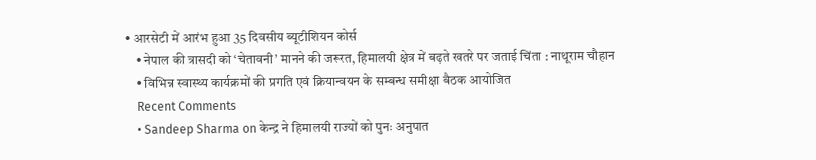• आरसेटी में आरंभ हुआ 35 दिवसीय ब्यूटीशियन कोर्स
    • नेपाल की त्रासदी को ‘चेतावनी’ मानने की जरूरत, हिमालयी क्षेत्र में बढ़ते खतरे पर जताई चिंता : नाथूराम चौहान
    • विभिन्न स्वास्थ्य कार्यक्रमों की प्रगति एवं क्रियान्वयन के सम्बन्ध समीक्षा बैठक आयोजित
    Recent Comments
    • Sandeep Sharma on केन्द्र ने हिमालयी राज्यों को पुनः अनुपात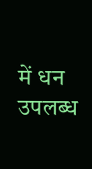में धन उपलब्ध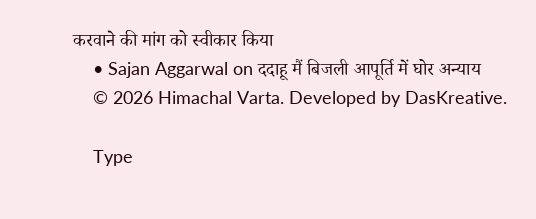करवाने की मांग को स्वीकार किया
    • Sajan Aggarwal on ददाहू मैं बिजली आपूर्ति में घोर अन्याय
    © 2026 Himachal Varta. Developed by DasKreative.

    Type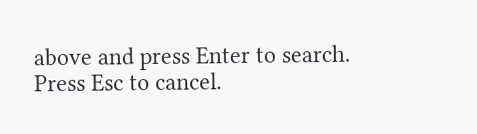above and press Enter to search. Press Esc to cancel.